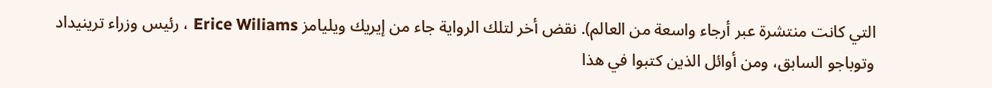التي كانت منتشرة عبر أرجاء واسعة من العالم). نقض أخر لتلك الرواية جاء من إيريك ويليامز Erice Wiliams ، رئيس وزراء ترينيداد وتوباجو السابق، ومن أوائل الذين كتبوا في هذا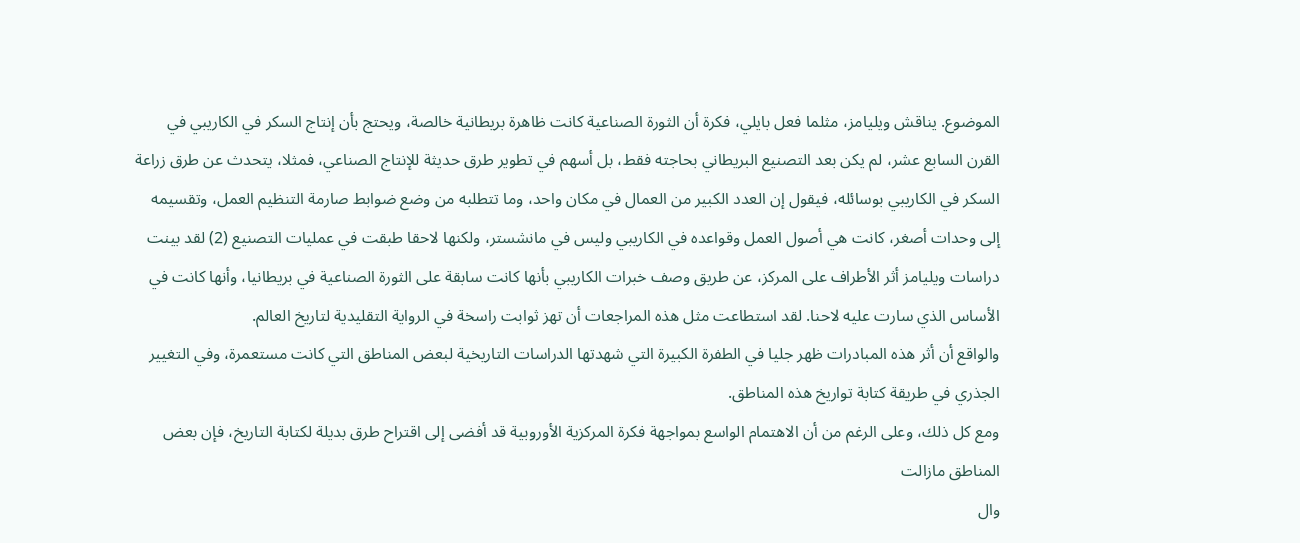الموضوع. يناقش ويليامز، مثلما فعل بايلي، فكرة أن الثورة الصناعية كانت ظاهرة بريطانية خالصة، ويحتج بأن إنتاج السكر في الكاريبي في القرن السابع عشر، لم يكن بعد التصنيع البريطاني بحاجته فقط، بل أسهم في تطوير طرق حديثة للإنتاج الصناعي، فمثلا، يتحدث عن طرق زراعة السكر في الكاريبي بوسائله، فيقول إن العدد الكبير من العمال في مكان واحد، وما تتطلبه من وضع ضوابط صارمة التنظيم العمل، وتقسيمه إلى وحدات أصغر، كانت هي أصول العمل وقواعده في الكاريبي وليس في مانشستر، ولكنها لاحقا طبقت في عمليات التصنيع (2) لقد بينت دراسات ويليامز أثر الأطراف على المركز، عن طريق وصف خبرات الكاريبي بأنها كانت سابقة على الثورة الصناعية في بريطانيا، وأنها كانت في الأساس الذي سارت عليه لاحنا. لقد استطاعت مثل هذه المراجعات أن تهز ثوابت راسخة في الرواية التقليدية لتاريخ العالم.
والواقع أن أثر هذه المبادرات ظهر جليا في الطفرة الكبيرة التي شهدتها الدراسات التاريخية لبعض المناطق التي كانت مستعمرة، وفي التغيير الجذري في طريقة كتابة تواريخ هذه المناطق.
ومع كل ذلك، وعلى الرغم من أن الاهتمام الواسع بمواجهة فكرة المركزية الأوروبية قد أفضى إلى اقتراح طرق بديلة لكتابة التاريخ، فإن بعض المناطق مازالت
وال